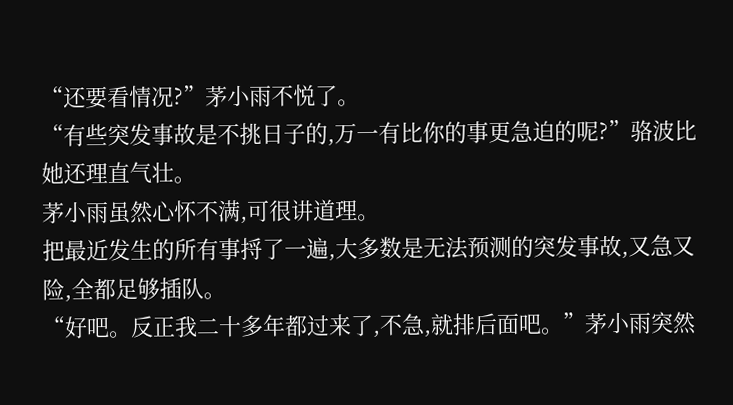“还要看情况?”茅小雨不悦了。
“有些突发事故是不挑日子的,万一有比你的事更急迫的呢?”骆波比她还理直气壮。
茅小雨虽然心怀不满,可很讲道理。
把最近发生的所有事捋了一遍,大多数是无法预测的突发事故,又急又险,全都足够插队。
“好吧。反正我二十多年都过来了,不急,就排后面吧。”茅小雨突然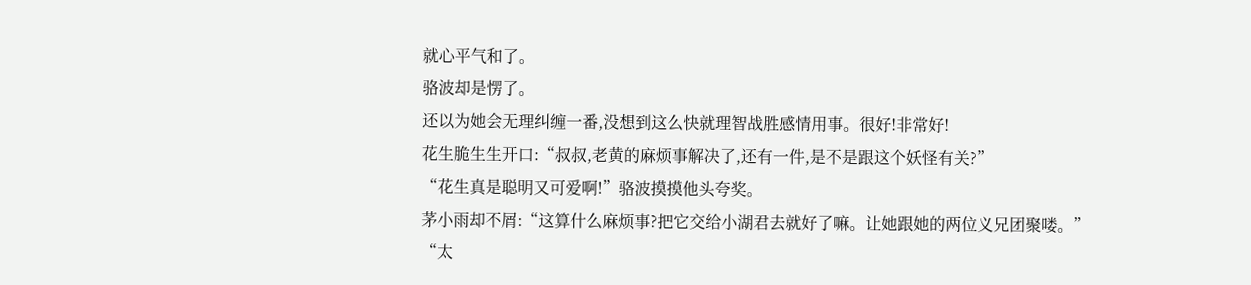就心平气和了。
骆波却是愣了。
还以为她会无理纠缠一番,没想到这么快就理智战胜感情用事。很好!非常好!
花生脆生生开口:“叔叔,老黄的麻烦事解决了,还有一件,是不是跟这个妖怪有关?”
“花生真是聪明又可爱啊!”骆波摸摸他头夸奖。
茅小雨却不屑:“这算什么麻烦事?把它交给小湖君去就好了嘛。让她跟她的两位义兄团聚喽。”
“太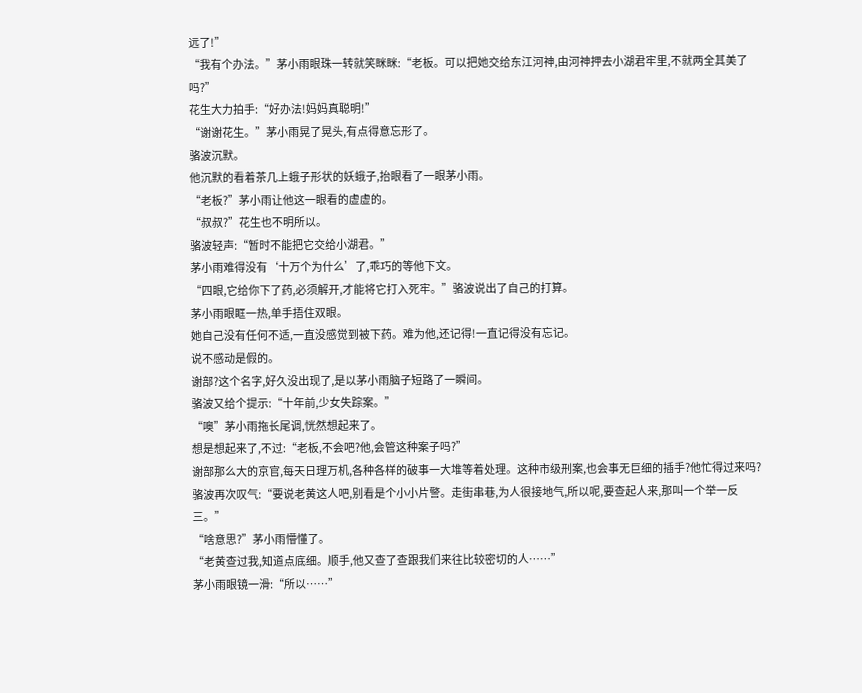远了!”
“我有个办法。”茅小雨眼珠一转就笑眯眯:“老板。可以把她交给东江河神,由河神押去小湖君牢里,不就两全其美了吗?”
花生大力拍手:“好办法!妈妈真聪明!”
“谢谢花生。”茅小雨晃了晃头,有点得意忘形了。
骆波沉默。
他沉默的看着茶几上蛾子形状的妖蛾子,抬眼看了一眼茅小雨。
“老板?”茅小雨让他这一眼看的虚虚的。
“叔叔?”花生也不明所以。
骆波轻声:“暂时不能把它交给小湖君。”
茅小雨难得没有‘十万个为什么’了,乖巧的等他下文。
“四眼,它给你下了药,必须解开,才能将它打入死牢。”骆波说出了自己的打算。
茅小雨眼眶一热,单手捂住双眼。
她自己没有任何不适,一直没感觉到被下药。难为他,还记得!一直记得没有忘记。
说不感动是假的。
谢部?这个名字,好久没出现了,是以茅小雨脑子短路了一瞬间。
骆波又给个提示:“十年前,少女失踪案。”
“噢”茅小雨拖长尾调,恍然想起来了。
想是想起来了,不过:“老板,不会吧?他,会管这种案子吗?”
谢部那么大的京官,每天日理万机,各种各样的破事一大堆等着处理。这种市级刑案,也会事无巨细的插手?他忙得过来吗?
骆波再次叹气:“要说老黄这人吧,别看是个小小片警。走街串巷,为人很接地气,所以呢,要查起人来,那叫一个举一反三。”
“啥意思?”茅小雨懵懂了。
“老黄查过我,知道点底细。顺手,他又查了查跟我们来往比较密切的人……”
茅小雨眼镜一滑:“所以……”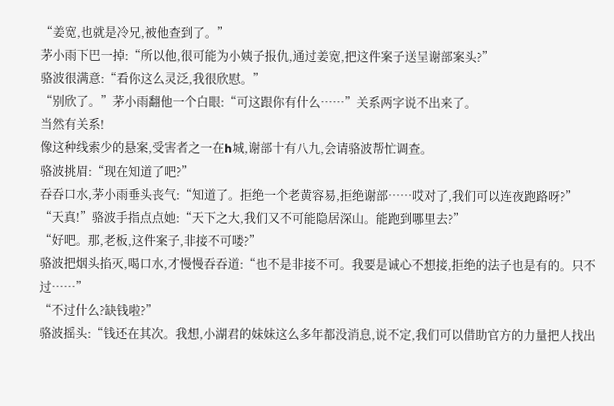“姜宽,也就是冷兄,被他查到了。”
茅小雨下巴一掉:“所以他,很可能为小姨子报仇,通过姜宽,把这件案子送呈谢部案头?”
骆波很满意:“看你这么灵泛,我很欣慰。”
“别欣了。”茅小雨翻他一个白眼:“可这跟你有什么……”关系两字说不出来了。
当然有关系!
像这种线索少的悬案,受害者之一在h城,谢部十有八九,会请骆波帮忙调查。
骆波挑眉:“现在知道了吧?”
吞吞口水,茅小雨垂头丧气:“知道了。拒绝一个老黄容易,拒绝谢部……哎对了,我们可以连夜跑路呀?”
“天真!”骆波手指点点她:“天下之大,我们又不可能隐居深山。能跑到哪里去?”
“好吧。那,老板,这件案子,非接不可喽?”
骆波把烟头掐灭,喝口水,才慢慢吞吞道:“也不是非接不可。我要是诚心不想接,拒绝的法子也是有的。只不过……”
“不过什么?缺钱啦?”
骆波摇头:“钱还在其次。我想,小湖君的妹妹这么多年都没消息,说不定,我们可以借助官方的力量把人找出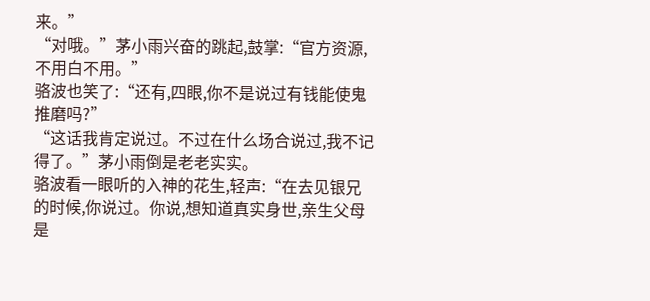来。”
“对哦。”茅小雨兴奋的跳起,鼓掌:“官方资源,不用白不用。”
骆波也笑了:“还有,四眼,你不是说过有钱能使鬼推磨吗?”
“这话我肯定说过。不过在什么场合说过,我不记得了。”茅小雨倒是老老实实。
骆波看一眼听的入神的花生,轻声:“在去见银兄的时候,你说过。你说,想知道真实身世,亲生父母是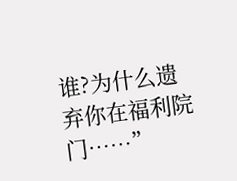谁?为什么遗弃你在福利院门……”